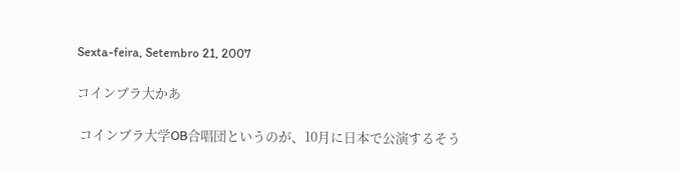Sexta-feira, Setembro 21, 2007

コインブラ大かあ

 コインブラ大学OB合唱団というのが、10月に日本で公演するそう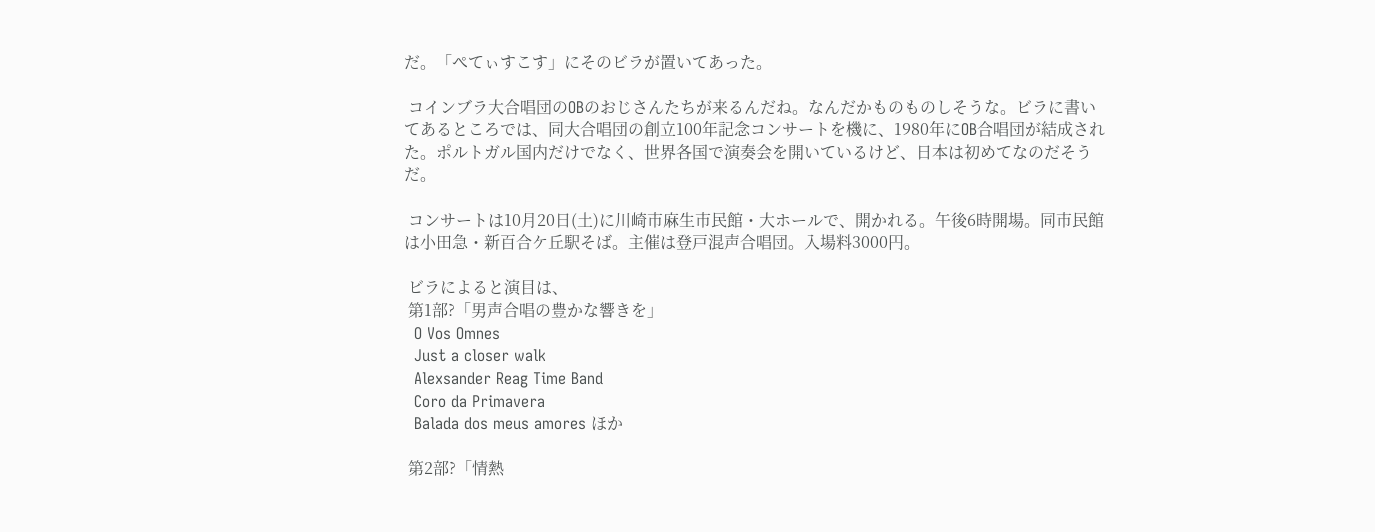だ。「ぺてぃすこす」にそのビラが置いてあった。

 コインブラ大合唱団のOBのおじさんたちが来るんだね。なんだかものものしそうな。ビラに書いてあるところでは、同大合唱団の創立100年記念コンサートを機に、1980年にOB合唱団が結成された。ポルトガル国内だけでなく、世界各国で演奏会を開いているけど、日本は初めてなのだそうだ。

 コンサートは10月20日(土)に川崎市麻生市民館・大ホールで、開かれる。午後6時開場。同市民館は小田急・新百合ケ丘駅そば。主催は登戸混声合唱団。入場料3000円。

 ビラによると演目は、
 第1部?「男声合唱の豊かな響きを」
  O Vos Omnes
  Just a closer walk
  Alexsander Reag Time Band
  Coro da Primavera
  Balada dos meus amores ほか

 第2部?「情熱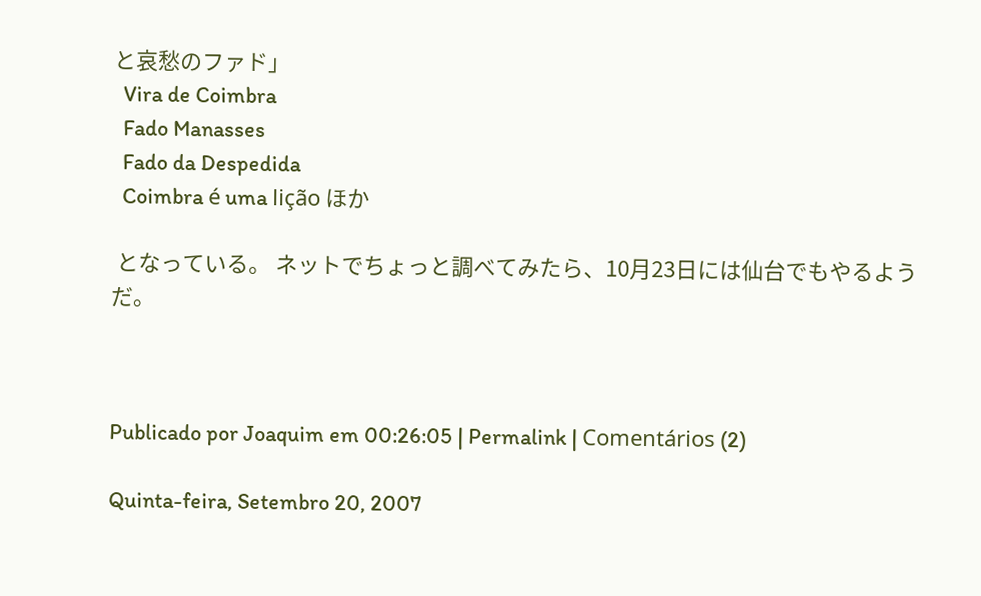と哀愁のファド」
  Vira de Coimbra
  Fado Manasses
  Fado da Despedida
  Coimbra é uma lição ほか

 となっている。 ネットでちょっと調べてみたら、10月23日には仙台でもやるようだ。



Publicado por Joaquim em 00:26:05 | Permalink | Comentários (2)

Quinta-feira, Setembro 20, 2007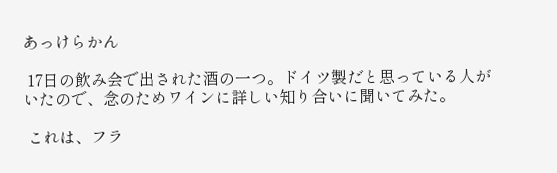あっけらかん

 17日の飲み会で出された酒の一つ。ドイツ製だと思っている人がいたので、念のためワインに詳しい知り合いに聞いてみた。

 これは、フラ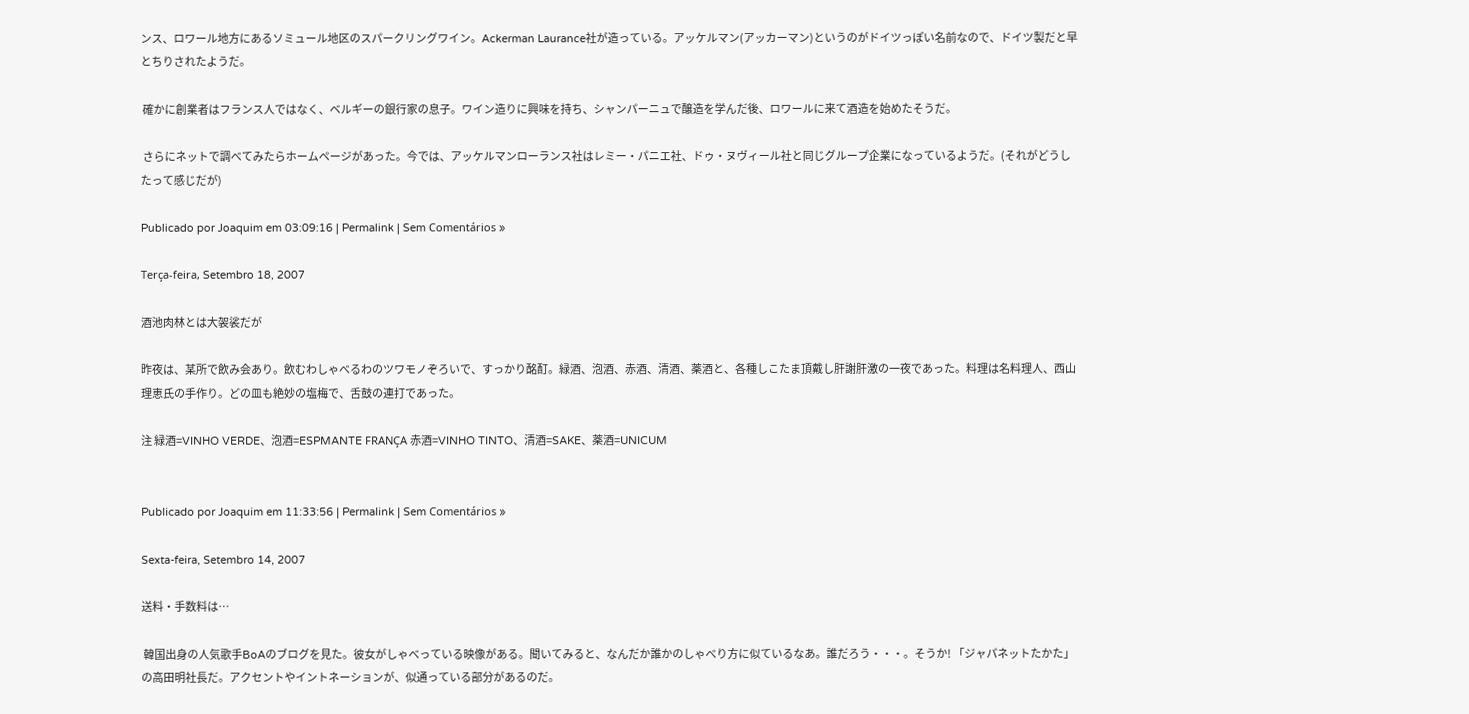ンス、ロワール地方にあるソミュール地区のスパークリングワイン。Ackerman Laurance社が造っている。アッケルマン(アッカーマン)というのがドイツっぽい名前なので、ドイツ製だと早とちりされたようだ。

 確かに創業者はフランス人ではなく、ベルギーの銀行家の息子。ワイン造りに興味を持ち、シャンパーニュで醸造を学んだ後、ロワールに来て酒造を始めたそうだ。

 さらにネットで調べてみたらホームページがあった。今では、アッケルマンローランス社はレミー・パニエ社、ドゥ・ヌヴィール社と同じグループ企業になっているようだ。(それがどうしたって感じだが)

Publicado por Joaquim em 03:09:16 | Permalink | Sem Comentários »

Terça-feira, Setembro 18, 2007

酒池肉林とは大袈裟だが

昨夜は、某所で飲み会あり。飲むわしゃべるわのツワモノぞろいで、すっかり酩酊。緑酒、泡酒、赤酒、清酒、薬酒と、各種しこたま頂戴し肝謝肝激の一夜であった。料理は名料理人、西山理恵氏の手作り。どの皿も絶妙の塩梅で、舌鼓の連打であった。

注 緑酒=VINHO VERDE、泡酒=ESPMANTE FRANÇA 赤酒=VINHO TINTO、清酒=SAKE、薬酒=UNICUM


Publicado por Joaquim em 11:33:56 | Permalink | Sem Comentários »

Sexta-feira, Setembro 14, 2007

送料・手数料は…

 韓国出身の人気歌手BoAのブログを見た。彼女がしゃべっている映像がある。聞いてみると、なんだか誰かのしゃべり方に似ているなあ。誰だろう・・・。そうか! 「ジャパネットたかた」の高田明社長だ。アクセントやイントネーションが、似通っている部分があるのだ。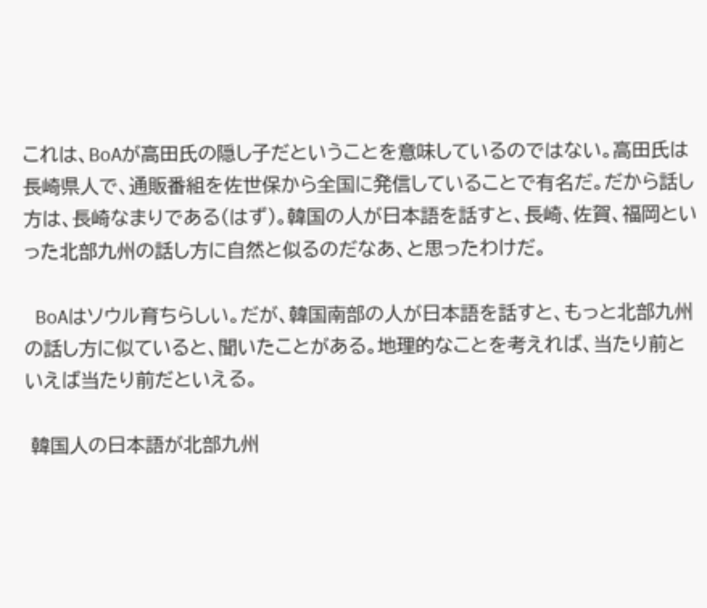これは、BoAが高田氏の隠し子だということを意味しているのではない。高田氏は長崎県人で、通販番組を佐世保から全国に発信していることで有名だ。だから話し方は、長崎なまりである(はず)。韓国の人が日本語を話すと、長崎、佐賀、福岡といった北部九州の話し方に自然と似るのだなあ、と思ったわけだ。

 BoAはソウル育ちらしい。だが、韓国南部の人が日本語を話すと、もっと北部九州の話し方に似ていると、聞いたことがある。地理的なことを考えれば、当たり前といえば当たり前だといえる。

 韓国人の日本語が北部九州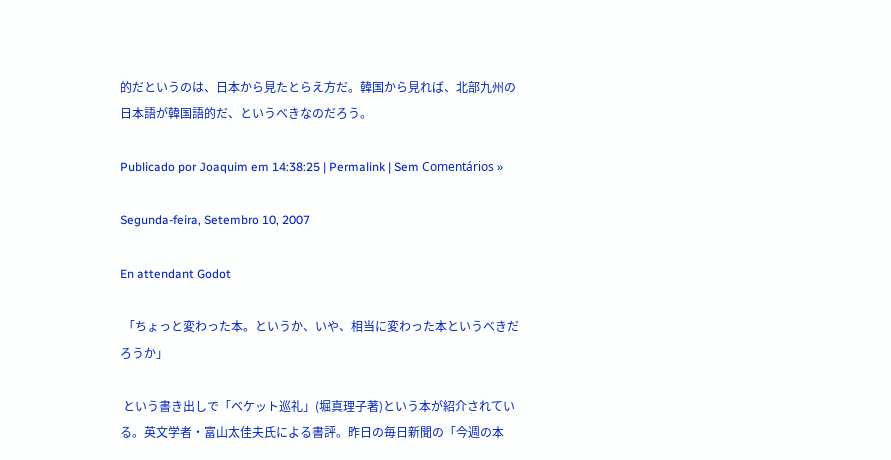的だというのは、日本から見たとらえ方だ。韓国から見れば、北部九州の日本語が韓国語的だ、というべきなのだろう。

Publicado por Joaquim em 14:38:25 | Permalink | Sem Comentários »

Segunda-feira, Setembro 10, 2007

En attendant Godot

 「ちょっと変わった本。というか、いや、相当に変わった本というべきだろうか」

 という書き出しで「ベケット巡礼」(堀真理子著)という本が紹介されている。英文学者・富山太佳夫氏による書評。昨日の毎日新聞の「今週の本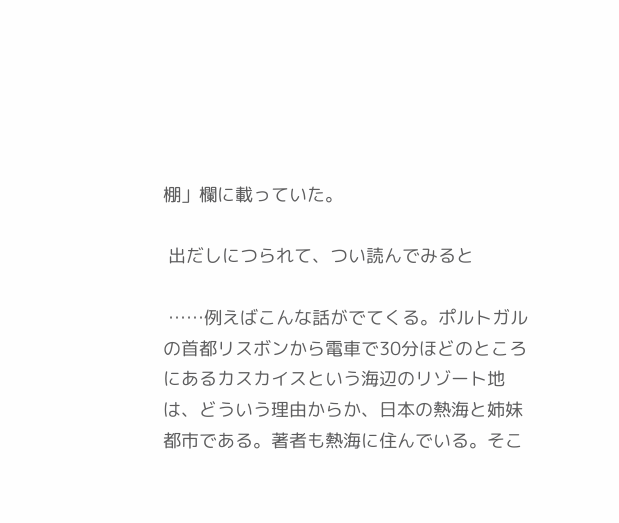棚」欄に載っていた。

 出だしにつられて、つい読んでみると

 ……例えばこんな話がでてくる。ポルトガルの首都リスボンから電車で30分ほどのところにあるカスカイスという海辺のリゾート地は、どういう理由からか、日本の熱海と姉妹都市である。著者も熱海に住んでいる。そこ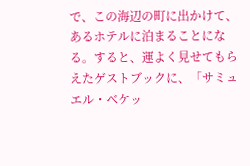で、この海辺の町に出かけて、あるホテルに泊まることになる。すると、運よく見せてもらえたゲストブックに、「サミュエル・ベケッ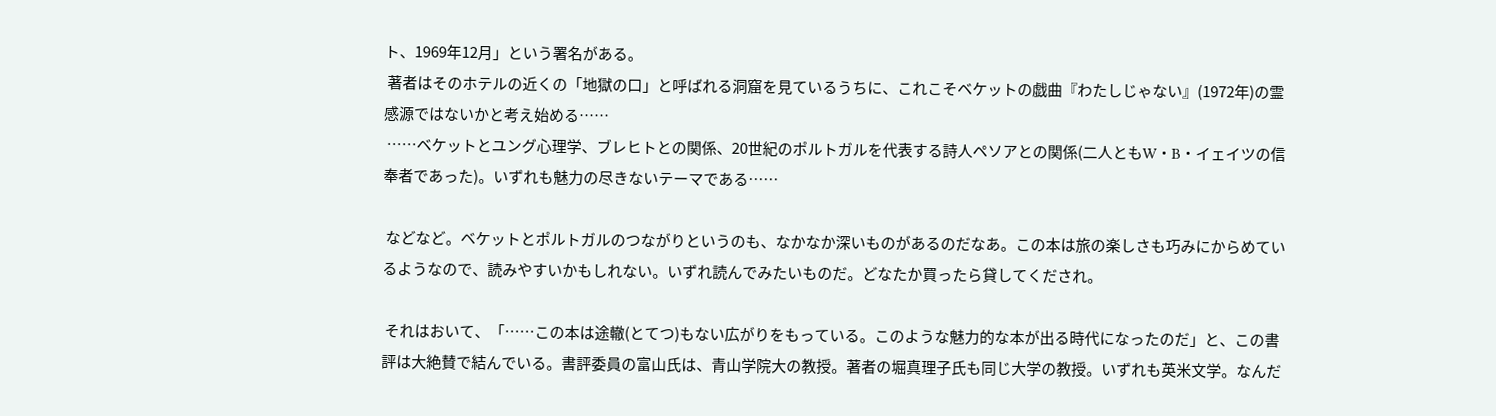ト、1969年12月」という署名がある。
 著者はそのホテルの近くの「地獄の口」と呼ばれる洞窟を見ているうちに、これこそベケットの戯曲『わたしじゃない』(1972年)の霊感源ではないかと考え始める……
 ……ベケットとユング心理学、ブレヒトとの関係、20世紀のポルトガルを代表する詩人ペソアとの関係(二人ともW・B・イェイツの信奉者であった)。いずれも魅力の尽きないテーマである……

 などなど。ベケットとポルトガルのつながりというのも、なかなか深いものがあるのだなあ。この本は旅の楽しさも巧みにからめているようなので、読みやすいかもしれない。いずれ読んでみたいものだ。どなたか買ったら貸してくだされ。

 それはおいて、「……この本は途轍(とてつ)もない広がりをもっている。このような魅力的な本が出る時代になったのだ」と、この書評は大絶賛で結んでいる。書評委員の富山氏は、青山学院大の教授。著者の堀真理子氏も同じ大学の教授。いずれも英米文学。なんだ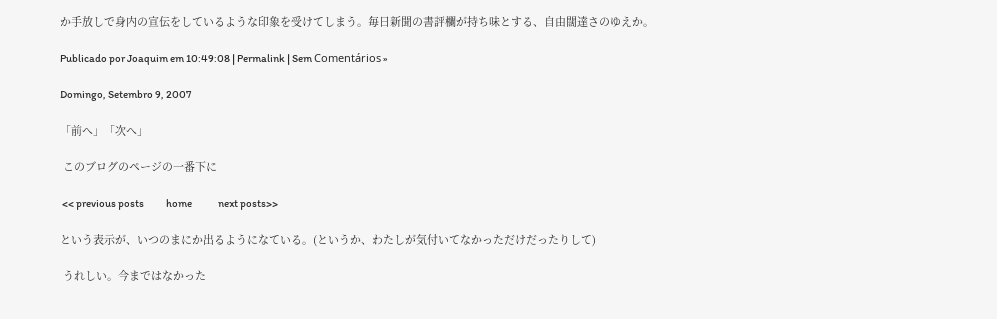か手放しで身内の宣伝をしているような印象を受けてしまう。毎日新聞の書評欄が持ち味とする、自由闊達さのゆえか。

Publicado por Joaquim em 10:49:08 | Permalink | Sem Comentários »

Domingo, Setembro 9, 2007

「前へ」「次へ」

 このブログのページの一番下に

 << previous posts           home             next posts>>

という表示が、いつのまにか出るようになている。(というか、わたしが気付いてなかっただけだったりして)

 うれしい。今まではなかった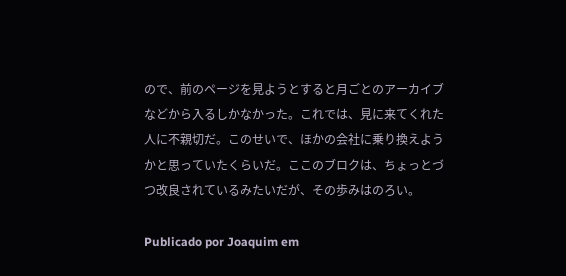ので、前のページを見ようとすると月ごとのアーカイブなどから入るしかなかった。これでは、見に来てくれた人に不親切だ。このせいで、ほかの会社に乗り換えようかと思っていたくらいだ。ここのブロクは、ちょっとづつ改良されているみたいだが、その歩みはのろい。

Publicado por Joaquim em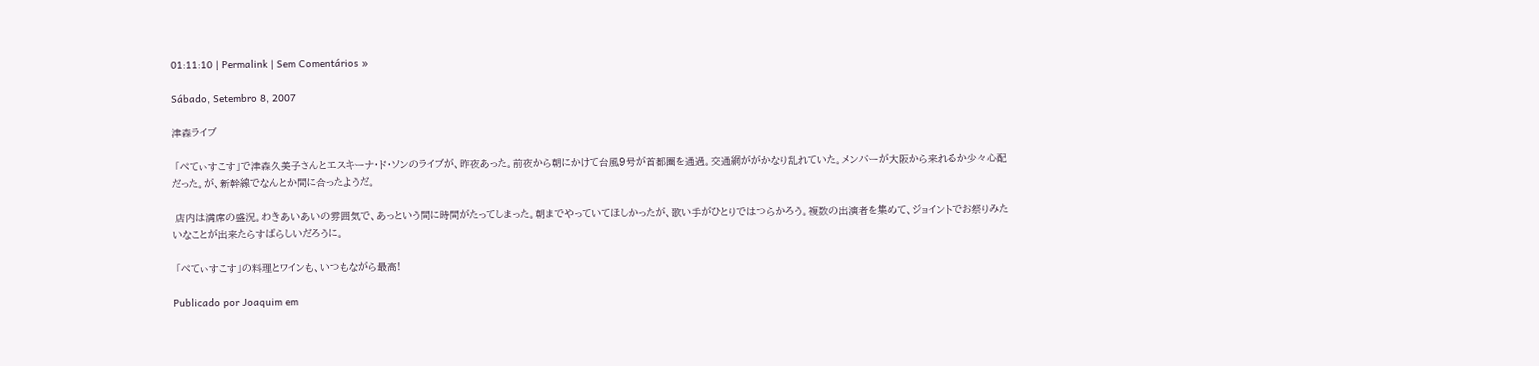01:11:10 | Permalink | Sem Comentários »

Sábado, Setembro 8, 2007

津森ライブ

 「ぺてぃすこす」で津森久美子さんとエスキーナ・ド・ソンのライブが、昨夜あった。前夜から朝にかけて台風9号が首都圏を通過。交通網ががかなり乱れていた。メンバーが大阪から来れるか少々心配だった。が、新幹線でなんとか間に合ったようだ。

 店内は満席の盛況。わきあいあいの雰囲気で、あっという間に時間がたってしまった。朝までやっていてほしかったが、歌い手がひとりではつらかろう。複数の出演者を集めて、ジョイントでお祭りみたいなことが出来たらすばらしいだろうに。

 「ぺてぃすこす」の料理とワインも、いつもながら最高!

Publicado por Joaquim em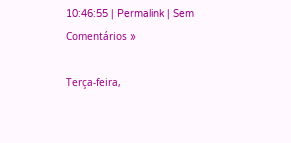10:46:55 | Permalink | Sem Comentários »

Terça-feira,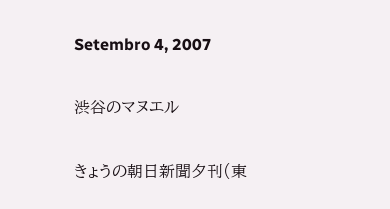Setembro 4, 2007

渋谷のマヌエル

きょうの朝日新聞夕刊(東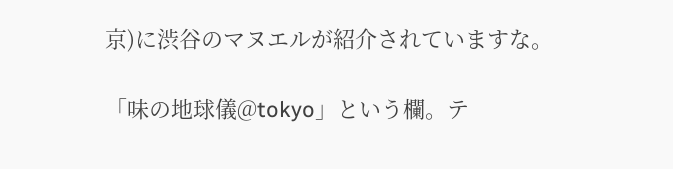京)に渋谷のマヌエルが紹介されていますな。

「味の地球儀@tokyo」という欄。テ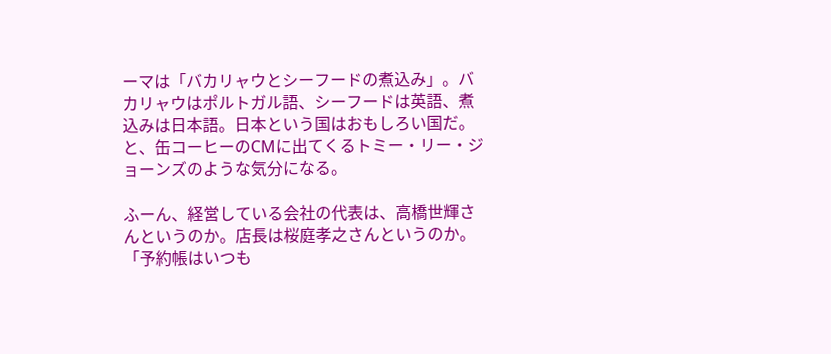ーマは「バカリャウとシーフードの煮込み」。バカリャウはポルトガル語、シーフードは英語、煮込みは日本語。日本という国はおもしろい国だ。と、缶コーヒーのCMに出てくるトミー・リー・ジョーンズのような気分になる。

ふーん、経営している会社の代表は、高橋世輝さんというのか。店長は桜庭孝之さんというのか。「予約帳はいつも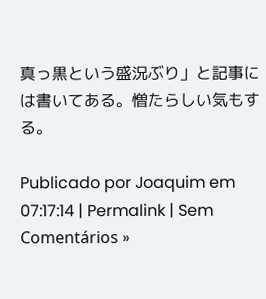真っ黒という盛況ぶり」と記事には書いてある。憎たらしい気もする。

Publicado por Joaquim em 07:17:14 | Permalink | Sem Comentários »